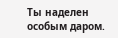Ты наделен особым даром.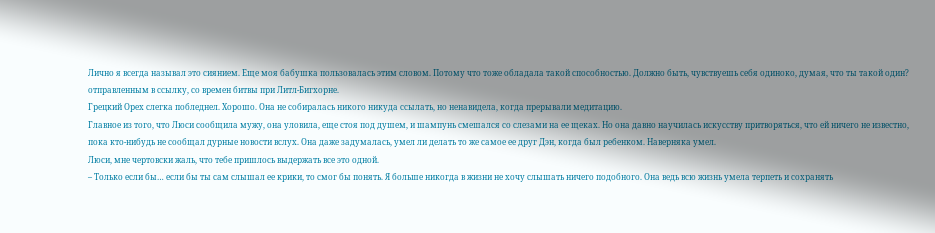Лично я всегда называл это сиянием. Еще моя бабушка пользовалась этим словом. Потому что тоже обладала такой способностью. Должно быть, чувствуешь себя одиноко, думая, что ты такой один?
отправленным в ссылку, со времен битвы при Литл-Бигхорне.
Грецкий Орех слегка побледнел. Хорошо. Она не собиралась никого никуда ссылать, но ненавидела, когда прерывали медитацию.
Главное из того, что Люси сообщила мужу, она уловила, еще стоя под душем, и шампунь смешался со слезами на ее щеках. Но она давно научилась искусству притворяться, что ей ничего не известно, пока кто-нибудь не сообщал дурные новости вслух. Она даже задумалась, умел ли делать то же самое ее друг Дэн, когда был ребенком. Наверняка умел.
Люси, мне чертовски жаль, что тебе пришлось выдержать все это одной.
– Только если бы… если бы ты сам слышал ее крики, то смог бы понять. Я больше никогда в жизни не хочу слышать ничего подобного. Она ведь всю жизнь умела терпеть и сохранять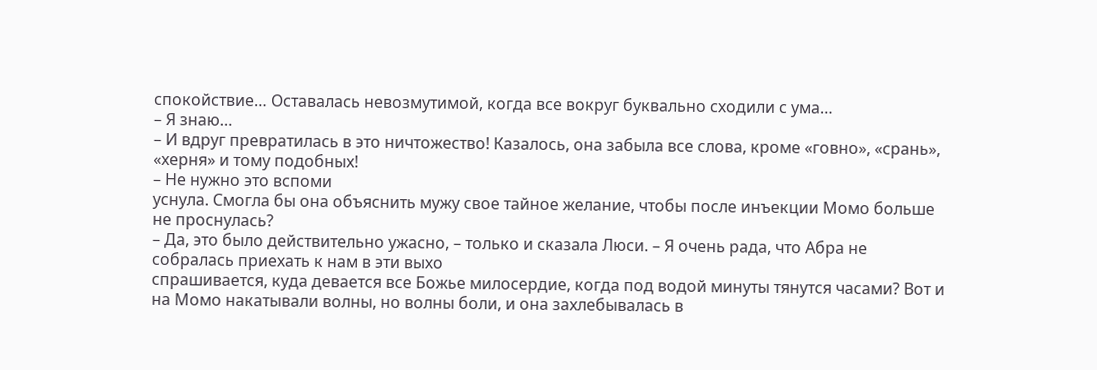спокойствие… Оставалась невозмутимой, когда все вокруг буквально сходили с ума…
– Я знаю…
– И вдруг превратилась в это ничтожество! Казалось, она забыла все слова, кроме «говно», «срань», «херня» и тому подобных!
– Не нужно это вспоми
уснула. Смогла бы она объяснить мужу свое тайное желание, чтобы после инъекции Момо больше не проснулась?
– Да, это было действительно ужасно, – только и сказала Люси. – Я очень рада, что Абра не собралась приехать к нам в эти выхо
спрашивается, куда девается все Божье милосердие, когда под водой минуты тянутся часами? Вот и на Момо накатывали волны, но волны боли, и она захлебывалась в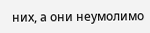них, а они неумолимо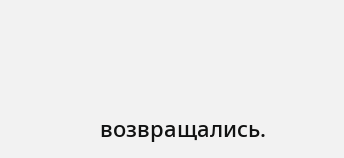возвращались.